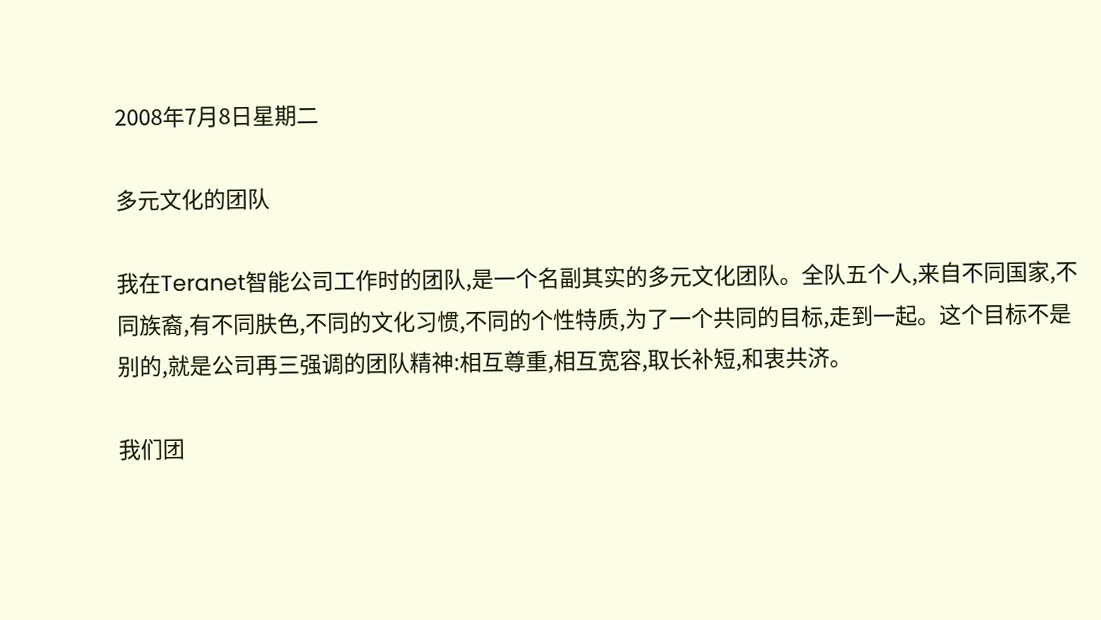2008年7月8日星期二

多元文化的团队

我在Teranet智能公司工作时的团队,是一个名副其实的多元文化团队。全队五个人,来自不同国家,不同族裔,有不同肤色,不同的文化习惯,不同的个性特质,为了一个共同的目标,走到一起。这个目标不是别的,就是公司再三强调的团队精神:相互尊重,相互宽容,取长补短,和衷共济。

我们团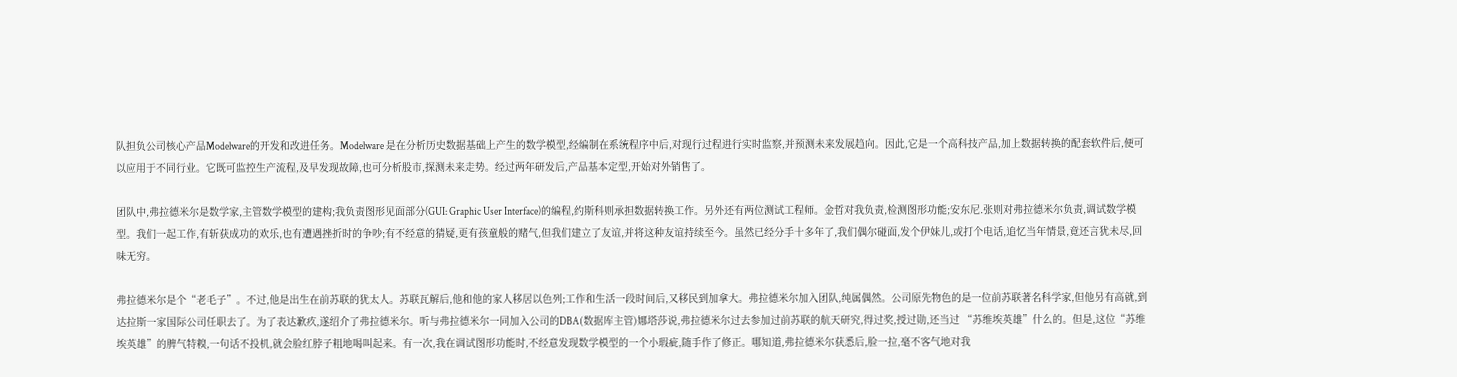队担负公司核心产品Modelware的开发和改进任务。Modelware 是在分析历史数据基础上产生的数学模型,经编制在系统程序中后,对现行过程进行实时监察,并预测未来发展趋向。因此,它是一个高科技产品,加上数据转换的配套软件后,便可以应用于不同行业。它既可监控生产流程,及早发现故障,也可分析股市,探测未来走势。经过两年研发后,产品基本定型,开始对外销售了。

团队中,弗拉德米尔是数学家,主管数学模型的建构;我负责图形见面部分(GUI: Graphic User Interface)的编程,约斯科则承担数据转换工作。另外还有两位测试工程师。金哲对我负责,检测图形功能;安东尼.张则对弗拉德米尔负责,调试数学模型。我们一起工作,有斩获成功的欢乐,也有遭遇挫折时的争吵;有不经意的猜疑,更有孩童般的赌气,但我们建立了友谊,并将这种友谊持续至今。虽然已经分手十多年了,我们偶尔碰面,发个伊妹儿,或打个电话,追忆当年情景,竟还言犹未尽,回味无穷。

弗拉德米尔是个“老毛子”。不过,他是出生在前苏联的犹太人。苏联瓦解后,他和他的家人移居以色列;工作和生活一段时间后,又移民到加拿大。弗拉德米尔加入团队,纯属偶然。公司原先物色的是一位前苏联著名科学家,但他另有高就,到达拉斯一家国际公司任职去了。为了表达歉疚,遂绍介了弗拉德米尔。听与弗拉德米尔一同加入公司的DBA(数据库主管)娜塔莎说,弗拉德米尔过去参加过前苏联的航天研究,得过奖,授过勋,还当过 “苏维埃英雄”什么的。但是,这位“苏维埃英雄”的脾气特糗,一句话不投机,就会脸红脖子粗地喝叫起来。有一次,我在调试图形功能时,不经意发现数学模型的一个小瑕疵,随手作了修正。哪知道,弗拉德米尔获悉后,脸一拉,毫不客气地对我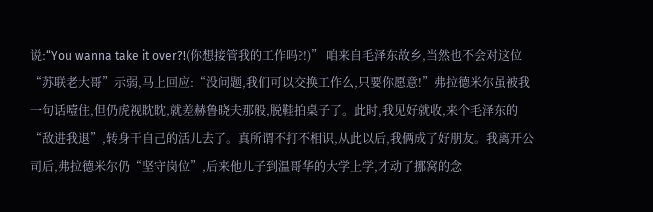说:“You wanna take it over?!(你想接管我的工作吗?!)” 咱来自毛泽东故乡,当然也不会对这位“苏联老大哥”示弱,马上回应:“没问题,我们可以交换工作么,只要你愿意!”弗拉德米尔虽被我一句话噎住,但仍虎视眈眈,就差赫鲁晓夫那般,脱鞋拍桌子了。此时,我见好就收,来个毛泽东的“敌进我退”,转身干自己的活儿去了。真所谓不打不相识,从此以后,我俩成了好朋友。我离开公司后,弗拉德米尔仍“坚守岗位”,后来他儿子到温哥华的大学上学,才动了挪窝的念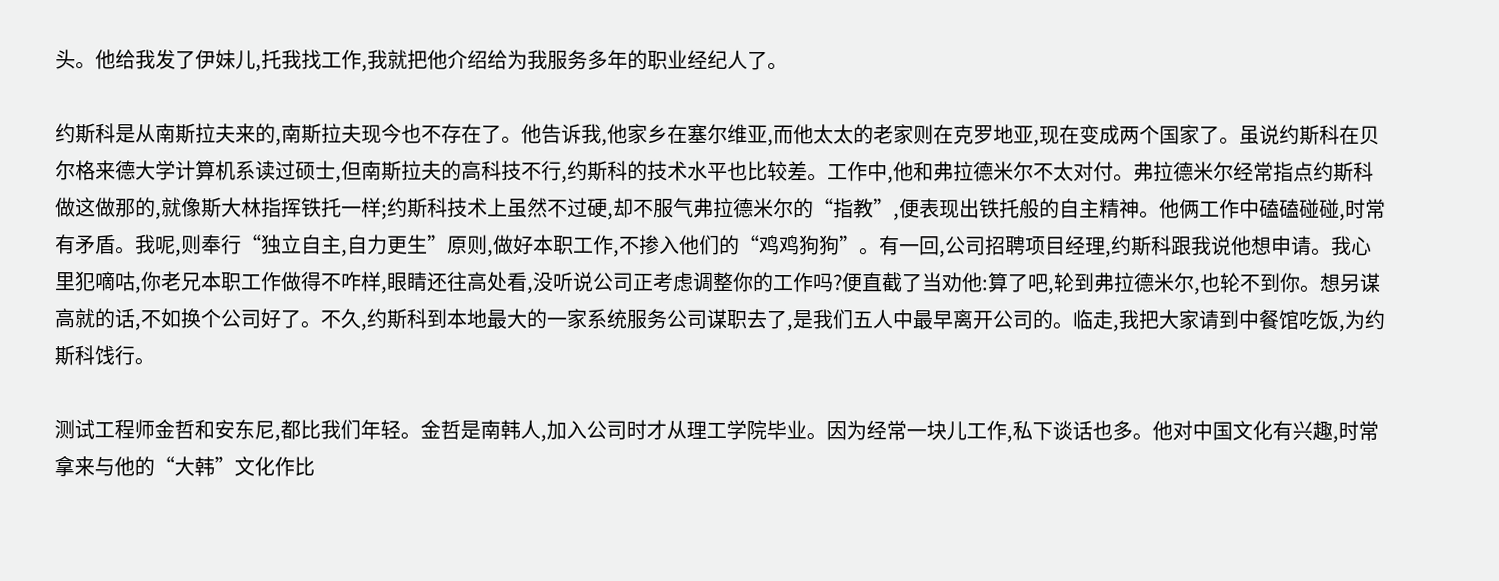头。他给我发了伊妹儿,托我找工作,我就把他介绍给为我服务多年的职业经纪人了。

约斯科是从南斯拉夫来的,南斯拉夫现今也不存在了。他告诉我,他家乡在塞尔维亚,而他太太的老家则在克罗地亚,现在变成两个国家了。虽说约斯科在贝尔格来德大学计算机系读过硕士,但南斯拉夫的高科技不行,约斯科的技术水平也比较差。工作中,他和弗拉德米尔不太对付。弗拉德米尔经常指点约斯科做这做那的,就像斯大林指挥铁托一样;约斯科技术上虽然不过硬,却不服气弗拉德米尔的“指教”,便表现出铁托般的自主精神。他俩工作中磕磕碰碰,时常有矛盾。我呢,则奉行“独立自主,自力更生”原则,做好本职工作,不掺入他们的“鸡鸡狗狗”。有一回,公司招聘项目经理,约斯科跟我说他想申请。我心里犯嘀咕,你老兄本职工作做得不咋样,眼睛还往高处看,没听说公司正考虑调整你的工作吗?便直截了当劝他:算了吧,轮到弗拉德米尔,也轮不到你。想另谋高就的话,不如换个公司好了。不久,约斯科到本地最大的一家系统服务公司谋职去了,是我们五人中最早离开公司的。临走,我把大家请到中餐馆吃饭,为约斯科饯行。

测试工程师金哲和安东尼,都比我们年轻。金哲是南韩人,加入公司时才从理工学院毕业。因为经常一块儿工作,私下谈话也多。他对中国文化有兴趣,时常拿来与他的“大韩”文化作比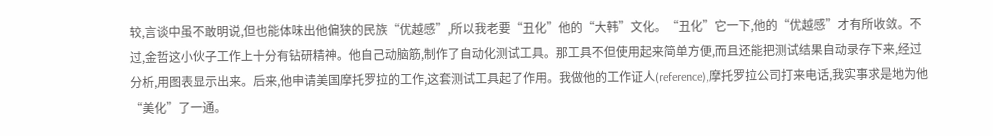较,言谈中虽不敢明说,但也能体味出他偏狭的民族“优越感”,所以我老要“丑化”他的“大韩”文化。“丑化”它一下,他的“优越感”才有所收敛。不过,金哲这小伙子工作上十分有钻研精神。他自己动脑筋,制作了自动化测试工具。那工具不但使用起来简单方便,而且还能把测试结果自动录存下来,经过分析,用图表显示出来。后来,他申请美国摩托罗拉的工作,这套测试工具起了作用。我做他的工作证人(reference),摩托罗拉公司打来电话,我实事求是地为他“美化”了一通。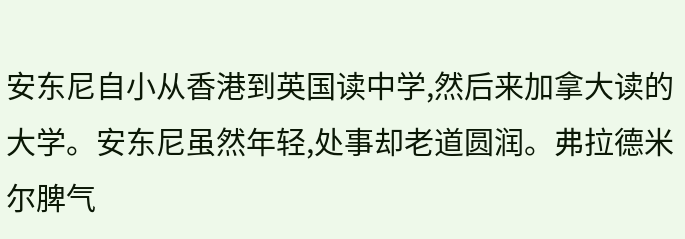安东尼自小从香港到英国读中学,然后来加拿大读的大学。安东尼虽然年轻,处事却老道圆润。弗拉德米尔脾气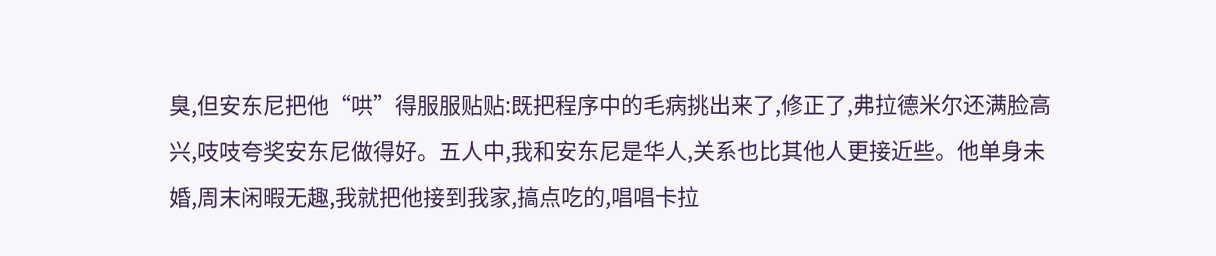臭,但安东尼把他“哄”得服服贴贴:既把程序中的毛病挑出来了,修正了,弗拉德米尔还满脸高兴,吱吱夸奖安东尼做得好。五人中,我和安东尼是华人,关系也比其他人更接近些。他单身未婚,周末闲暇无趣,我就把他接到我家,搞点吃的,唱唱卡拉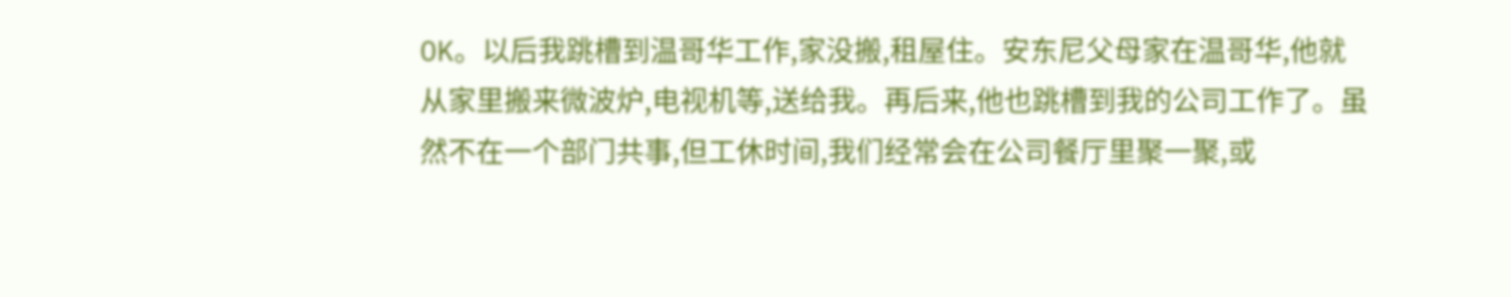OK。以后我跳槽到温哥华工作,家没搬,租屋住。安东尼父母家在温哥华,他就从家里搬来微波炉,电视机等,送给我。再后来,他也跳槽到我的公司工作了。虽然不在一个部门共事,但工休时间,我们经常会在公司餐厅里聚一聚,或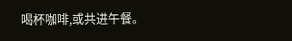喝杯咖啡,或共进午餐。